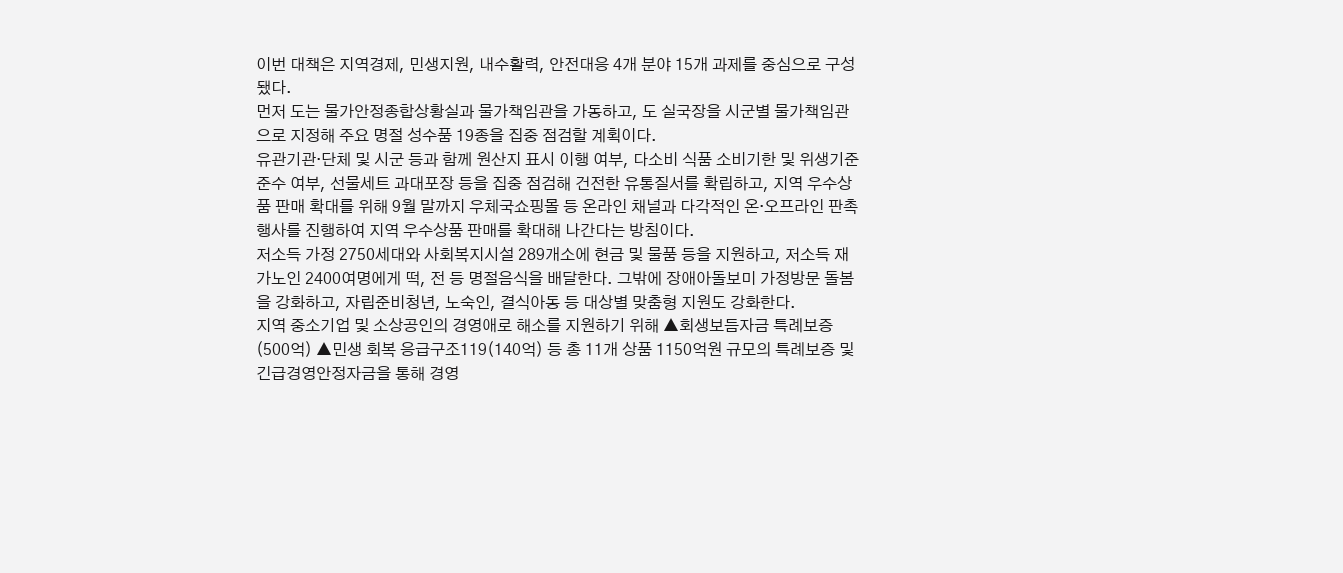이번 대책은 지역경제, 민생지원, 내수활력, 안전대응 4개 분야 15개 과제를 중심으로 구성됐다.
먼저 도는 물가안정종합상황실과 물가책임관을 가동하고, 도 실국장을 시군별 물가책임관으로 지정해 주요 명절 성수품 19종을 집중 점검할 계획이다.
유관기관·단체 및 시군 등과 함께 원산지 표시 이행 여부, 다소비 식품 소비기한 및 위생기준 준수 여부, 선물세트 과대포장 등을 집중 점검해 건전한 유통질서를 확립하고, 지역 우수상품 판매 확대를 위해 9월 말까지 우체국쇼핑몰 등 온라인 채널과 다각적인 온·오프라인 판촉행사를 진행하여 지역 우수상품 판매를 확대해 나간다는 방침이다.
저소득 가정 2750세대와 사회복지시설 289개소에 현금 및 물품 등을 지원하고, 저소득 재가노인 2400여명에게 떡, 전 등 명절음식을 배달한다. 그밖에 장애아돌보미 가정방문 돌봄을 강화하고, 자립준비청년, 노숙인, 결식아동 등 대상별 맞춤형 지원도 강화한다.
지역 중소기업 및 소상공인의 경영애로 해소를 지원하기 위해 ▲회생보듬자금 특례보증(500억) ▲민생 회복 응급구조119(140억) 등 총 11개 상품 1150억원 규모의 특례보증 및 긴급경영안정자금을 통해 경영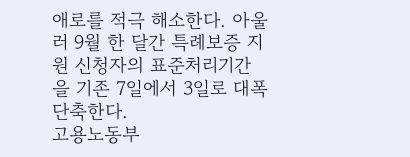애로를 적극 해소한다. 아울러 9월 한 달간 특례보증 지원 신청자의 표준처리기간을 기존 7일에서 3일로 대폭 단축한다.
고용노동부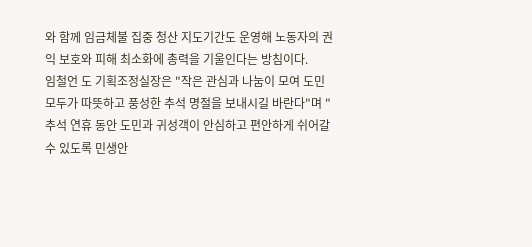와 함께 임금체불 집중 청산 지도기간도 운영해 노동자의 권익 보호와 피해 최소화에 총력을 기울인다는 방침이다.
임철언 도 기획조정실장은 "작은 관심과 나눔이 모여 도민 모두가 따뜻하고 풍성한 추석 명절을 보내시길 바란다"며 "추석 연휴 동안 도민과 귀성객이 안심하고 편안하게 쉬어갈 수 있도록 민생안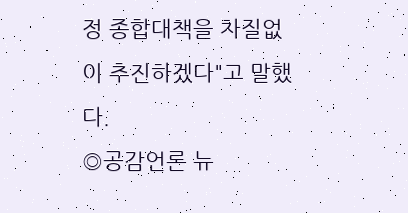정 종합대책을 차질없이 추진하겠다"고 말했다.
◎공감언론 뉴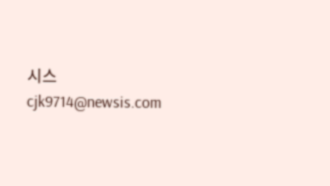시스 cjk9714@newsis.com